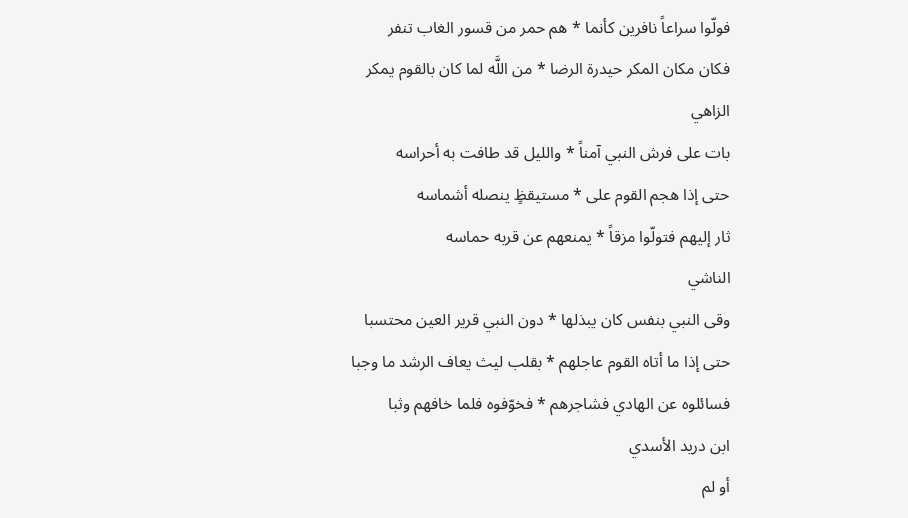فولّوا سراعاً نافرين كأنما * هم حمر من قسور الغاب تنفر
فكان مكان المكر حيدرة الرضا * من اللَّه لما كان بالقوم يمكر
الزاهي
بات على فرش النبي آمناً * والليل قد طافت به أحراسه
حتى إذا هجم القوم على * مستيقظٍ ينصله أشماسه
ثار إليهم فتولّوا مزقاً * يمنعهم عن قربه حماسه
الناشي
وقى النبي بنفس كان يبذلها * دون النبي قرير العين محتسبا
حتى إذا ما أتاه القوم عاجلهم * بقلب ليث يعاف الرشد ما وجبا
فسائلوه عن الهادي فشاجرهم * فخوّفوه فلما خافهم وثبا
ابن دريد الأسدي
أو لم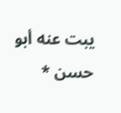يبت عنه أبو حسن *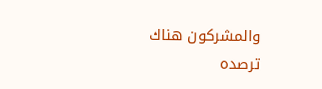والمشركون هناك ترصده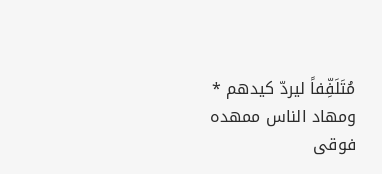مُتَلَفِّفاً ليردّ كيدهم * ومهاد الناس ممهده
فوقى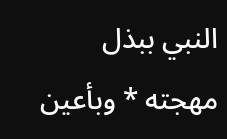النبي ببذل مهجته * وبأعين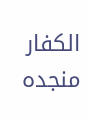الكفار منجده